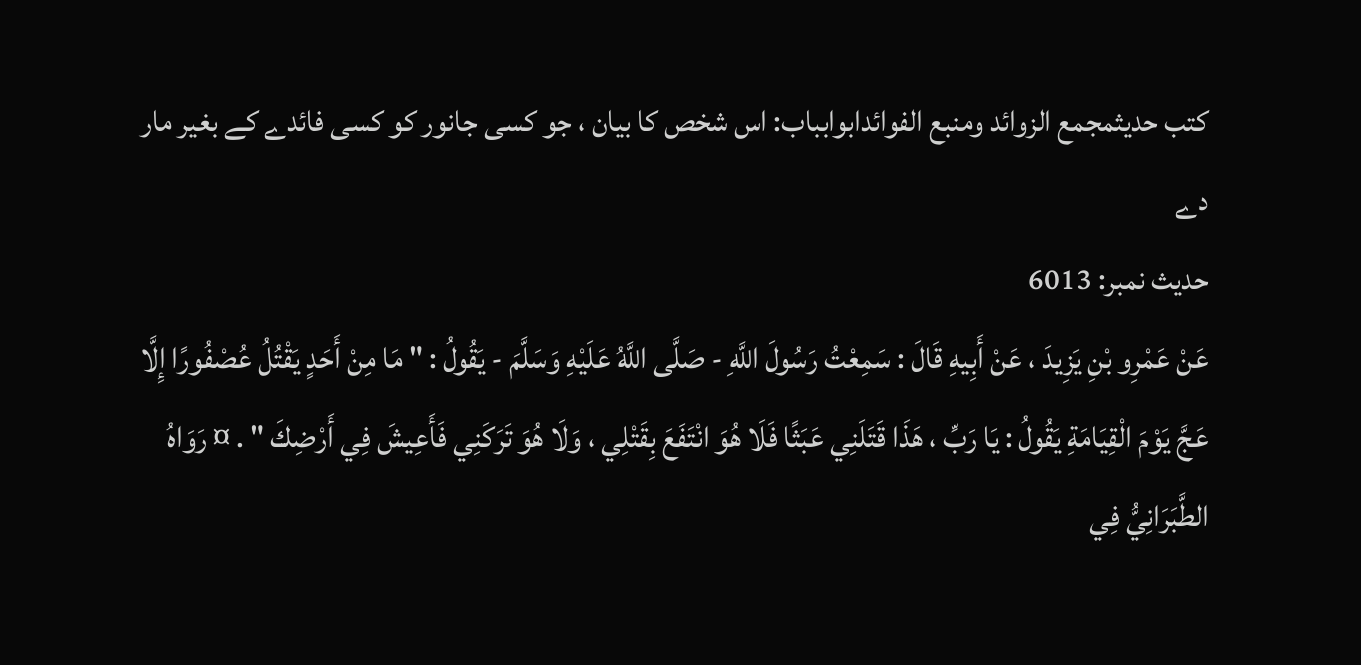کتب حدیثمجمع الزوائد ومنبع الفوائدابوابباب: اس شخص کا بیان ، جو کسی جانور کو کسی فائدے کے بغیر مار دے
حدیث نمبر: 6013
عَنْ عَمْرِو بْنِ يَزِيدَ ، عَنْ أَبِيهِ قَالَ : سَمِعْتُ رَسُولَ اللَّهِ - صَلَّى اللَّهُ عَلَيْهِ وَسَلَّمَ - يَقُولُ : " مَا مِنْ أَحَدٍ يَقْتُلُ عُصْفُورًا إِلَّا عَجَّ يَوْمَ الْقِيَامَةِ يَقُولُ : يَا رَبِّ ، هَذَا قَتَلَنِي عَبَثًا فَلَا هُوَ انْتَفَعَ بِقَتْلِي ، وَلَا هُوَ تَرَكَنِي فَأَعِيشَ فِي أَرْضِكَ " . ¤ رَوَاهُ الطَّبَرَانِيُّ فِي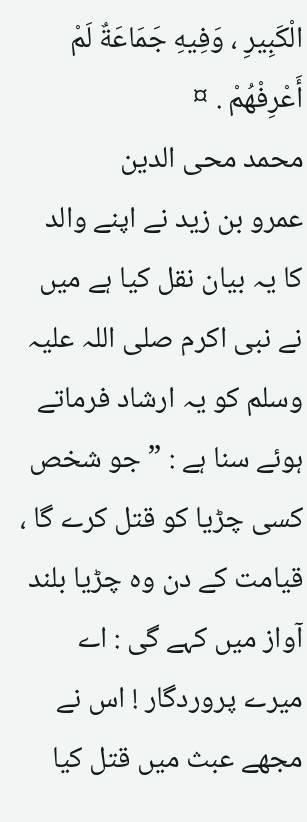الْكَبِيرِ ، وَفِيهِ جَمَاعَةٌ لَمْ أَعْرِفْهُمْ . ¤
محمد محی الدین
عمرو بن زید نے اپنے والد کا یہ بیان نقل کیا ہے میں نے نبی اکرم صلی اللہ علیہ وسلم کو یہ ارشاد فرماتے ہوئے سنا ہے : ” جو شخص کسی چڑیا کو قتل کرے گا ، قیامت کے دن وہ چڑیا بلند آواز میں کہے گی : اے میرے پروردگار ! اس نے مجھے عبث میں قتل کیا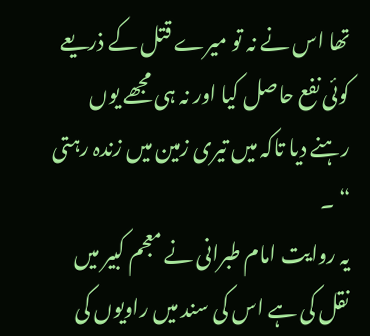تھا اس نے نہ تو میرے قتل کے ذریعے کوئی نفع حاصل کیا اور نہ ہی مجھے یوں رہنے دیا تاکہ میں تیری زمین میں زندہ رہتی “ ۔
یہ روایت امام طبرانی نے معجم کبیر میں نقل کی ہے اس کی سند میں راویوں کی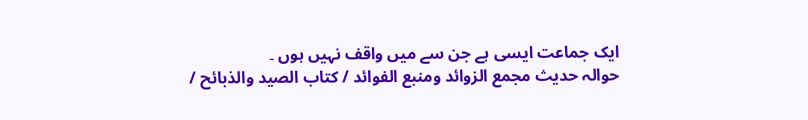ایک جماعت ایسی ہے جن سے میں واقف نہیں ہوں ۔
حوالہ حدیث مجمع الزوائد ومنبع الفوائد / كتاب الصيد والذبائح /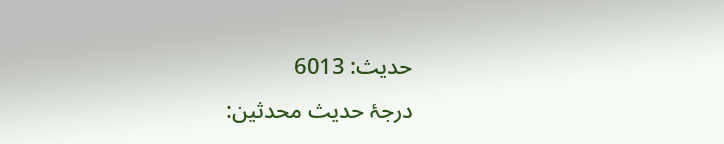حدیث: 6013
درجۂ حدیث محدثین: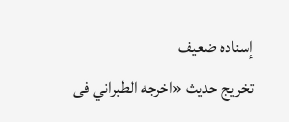إسناده ضعیف
تخریج حدیث «اخرجه الطبراني فى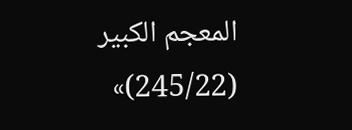المعجم الكبير (245/22)»